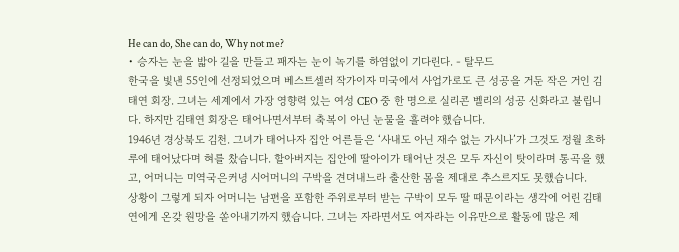He can do, She can do, Why not me?
• 승자는 눈을 밟아 길을 만들고 패자는 눈이 녹기를 하염없이 기다린다. - 탈무드
한국을 빛낸 55인에 선정되었으며 베스트셀러 작가이자 미국에서 사업가로도 큰 성공을 거둔 작은 거인 김태연 회장. 그녀는 세계에서 가장 영향력 있는 여성 CEO 중 한 명으로 실리콘 벨리의 성공 신화라고 불립니다. 하지만 김태연 회장은 태어나면서부터 축복이 아닌 눈물을 흘려야 했습니다.
1946년 경상북도 김천. 그녀가 태어나자 집안 어른들은 ‘사내도 아닌 재수 없는 가시나’가 그것도 정월 초하루에 태어났다며 혀를 찼습니다. 할아버지는 집안에 딸아이가 태어난 것은 모두 자신이 탓이라며 통곡을 했고, 어머니는 미역국은커녕 시어머니의 구박을 견뎌내느라 출산한 몸을 제대로 추스르지도 못했습니다.
상황이 그렇게 되자 어머니는 남편을 포함한 주위로부터 받는 구박이 모두 딸 때문이라는 생각에 어린 김태연에게 온갖 원망을 쏟아내기까지 했습니다. 그녀는 자라면서도 여자라는 이유만으로 활동에 많은 제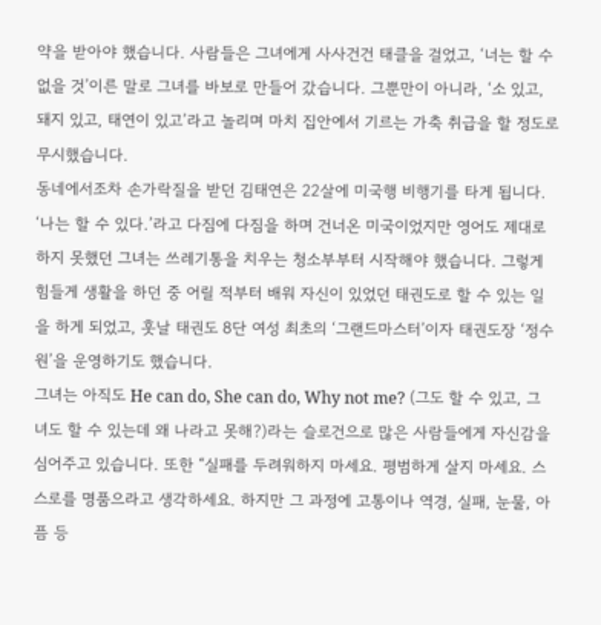약을 받아야 했습니다. 사람들은 그녀에게 사사건건 태클을 걸었고, ‘너는 할 수 없을 것’이른 말로 그녀를 바보로 만들어 갔습니다. 그뿐만이 아니라, ‘소 있고, 돼지 있고, 태연이 있고’라고 놀리며 마치 집안에서 기르는 가축 취급을 할 정도로 무시했습니다.
동네에서조차 손가락질을 받던 김태연은 22살에 미국행 비행기를 타게 됩니다. ‘나는 할 수 있다.’라고 다짐에 다짐을 하며 건너온 미국이었지만 영어도 제대로 하지 못했던 그녀는 쓰레기통을 치우는 청소부부터 시작해야 했습니다. 그렇게 힘들게 생활을 하던 중 어릴 적부터 배워 자신이 있었던 태권도로 할 수 있는 일을 하게 되었고, 훗날 태권도 8단 여성 최초의 ‘그랜드마스터’이자 태권도장 ‘정수원’을 운영하기도 했습니다.
그녀는 아직도 He can do, She can do, Why not me? (그도 할 수 있고, 그녀도 할 수 있는데 왜 나라고 못해?)라는 슬로건으로 많은 사람들에게 자신감을 심어주고 있습니다. 또한 “실패를 두려워하지 마세요. 평범하게 살지 마세요. 스스로를 명품으라고 생각하세요. 하지만 그 과정에 고통이나 역경, 실패, 눈물, 아픔 등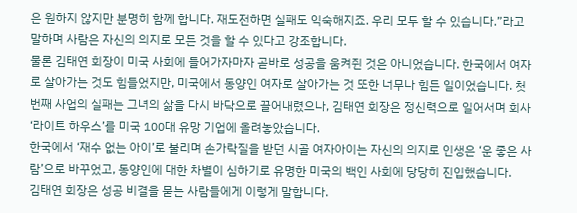은 원하지 않지만 분명히 함께 합니다. 재도전하면 실패도 익숙해지죠. 우리 모두 할 수 있습니다.”라고 말하며 사람은 자신의 의지로 모든 것을 할 수 있다고 강조합니다.
물론 김태연 회장이 미국 사회에 들어가자마자 곧바로 성공을 움켜쥔 것은 아니었습니다. 한국에서 여자로 살아가는 것도 힘들었지만, 미국에서 동양인 여자로 살아가는 것 또한 너무나 힘든 일이었습니다. 첫 번째 사업의 실패는 그녀의 삶을 다시 바닥으로 끌어내렸으나, 김태연 회장은 정신력으로 일어서며 회사 ‘라이트 하우스’를 미국 100대 유망 기업에 올려놓았습니다.
한국에서 ‘재수 없는 아이’로 불리며 손가락질을 받던 시골 여자아이는 자신의 의지로 인생은 ‘운 좋은 사람’으로 바꾸었고, 동양인에 대한 차별이 심하기로 유명한 미국의 백인 사회에 당당히 진입했습니다.
김태연 회장은 성공 비결을 묻는 사람들에게 이렇게 말합니다.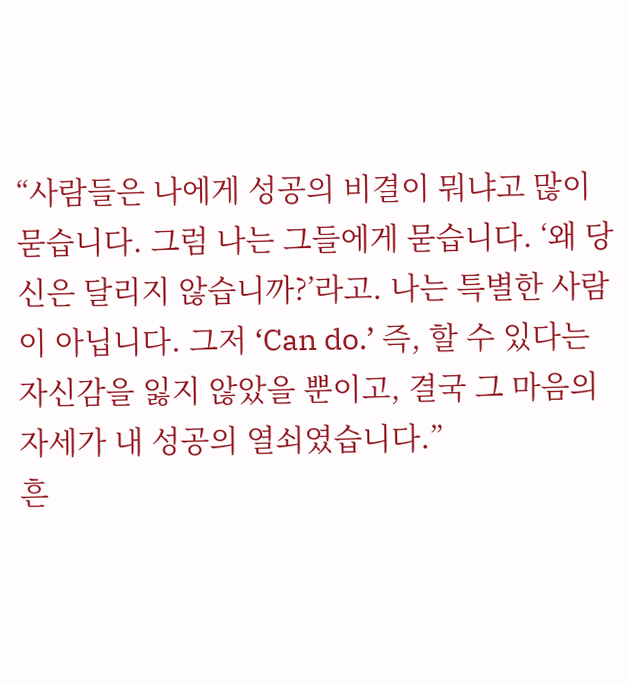“사람들은 나에게 성공의 비결이 뭐냐고 많이 묻습니다. 그럼 나는 그들에게 묻습니다. ‘왜 당신은 달리지 않습니까?’라고. 나는 특별한 사람이 아닙니다. 그저 ‘Can do.’ 즉, 할 수 있다는 자신감을 잃지 않았을 뿐이고, 결국 그 마음의 자세가 내 성공의 열쇠였습니다.”
흔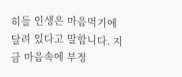히들 인생은 마음먹기에 달려 있다고 말합니다. 지금 마음속에 부정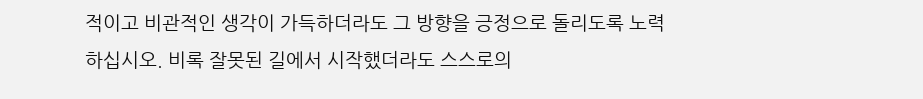적이고 비관적인 생각이 가득하더라도 그 방향을 긍정으로 돌리도록 노력하십시오. 비록 잘못된 길에서 시작했더라도 스스로의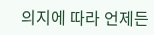의지에 따라 언제든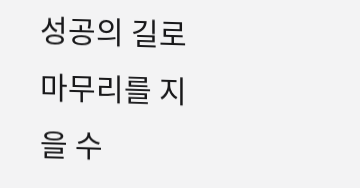성공의 길로 마무리를 지을 수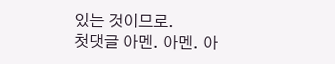있는 것이므로.
첫댓글 아멘. 아멘. 아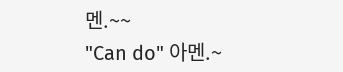멘.~~
"Can do" 아멘.~